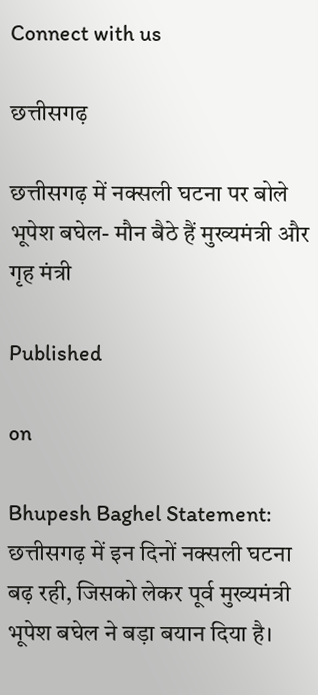Connect with us

छत्तीसगढ़

छत्तीसगढ़ में नक्सली घटना पर बोले भूपेश बघेल- मौन बैठे हैं मुख्यमंत्री और गृह मंत्री

Published

on

Bhupesh Baghel Statement: छत्तीसगढ़ में इन दिनों नक्सली घटना बढ़ रही, जिसको लेकर पूर्व मुख्यमंत्री भूपेश बघेल ने बड़ा बयान दिया है।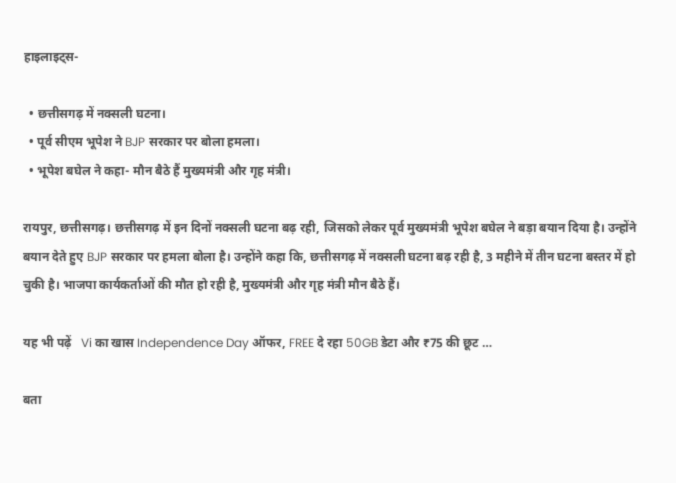हाइलाइट्स-

  • छत्तीसगढ़ में नक्सली घटना।
  • पूर्व सीएम भूपेश ने BJP सरकार पर बोला हमला।
  • भूपेश बघेल ने कहा- मौन बैठे हैं मुख्यमंत्री और गृह मंत्री।

रायपुर, छत्तीसगढ़। छत्तीसगढ़ में इन दिनों नक्सली घटना बढ़ रही, जिसको लेकर पूर्व मुख्यमंत्री भूपेश बघेल ने बड़ा बयान दिया है। उन्होंने बयान देते हुए BJP सरकार पर हमला बोला है। उन्होंने कहा कि, छत्तीसगढ़ में नक्सली घटना बढ़ रही है, 3 महीने में तीन घटना बस्तर में हो चुकी है। भाजपा कार्यकर्ताओं की मौत हो रही है, मुख्यमंत्री और गृह मंत्री मौन बैठे हैं।

यह भी पढ़ें   Vi का खास Independence Day ऑफर, FREE दे रहा 50GB डेटा और ₹75 की छूट …

बता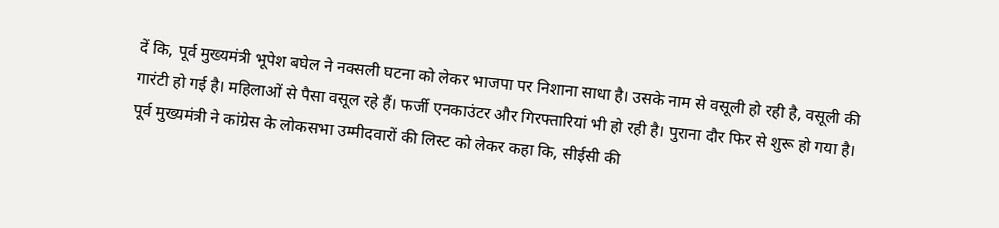दें कि, पूर्व मुख्यमंत्री भूपेश बघेल ने नक्सली घटना को लेकर भाजपा पर निशाना साधा है। उसके नाम से वसूली हो रही है, वसूली की गारंटी हो गई है। महिलाओं से पैसा वसूल रहे हैं। फर्जी एनकाउंटर और गिरफ्तारियां भी हो रही है। पुराना दौर फिर से शुरू हो गया है। पूर्व मुख्यमंत्री ने कांग्रेस के लोकसभा उम्मीदवारों की लिस्ट को लेकर कहा कि, सीईसी की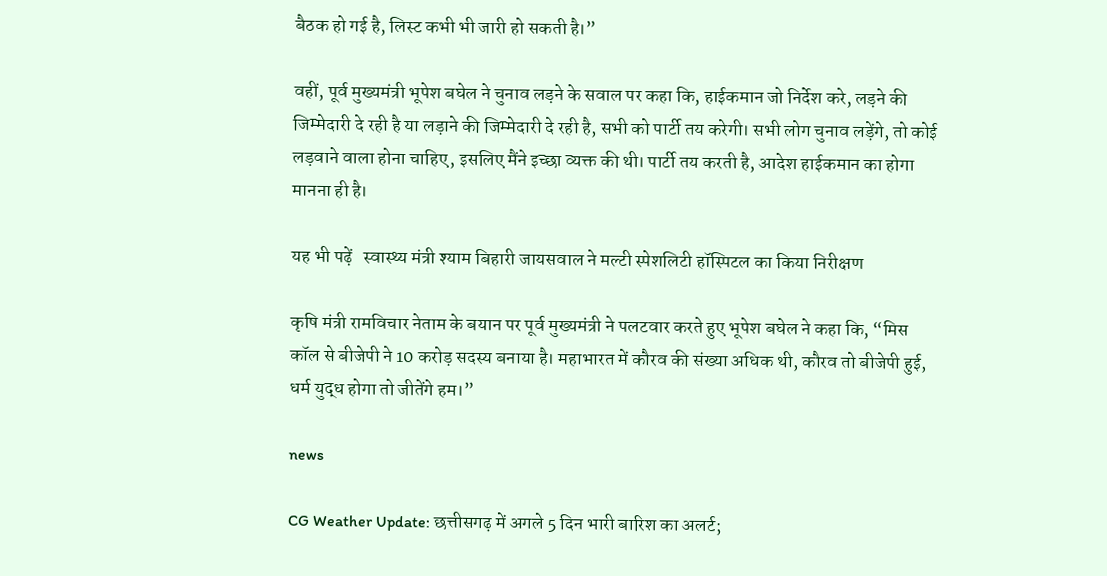बैठक हो गई है, लिस्ट कभी भी जारी हो सकती है।”

वहीं, पूर्व मुख्यमंत्री भूपेश बघेल ने चुनाव लड़ने के सवाल पर कहा कि, हाईकमान जो निर्देश करे, लड़ने की जिम्मेदारी दे रही है या लड़ाने की जिम्मेदारी दे रही है, सभी को पार्टी तय करेगी। सभी लोग चुनाव लड़ेंगे, तो कोई लड़वाने वाला होना चाहिए, इसलिए मैंने इच्छा व्यक्त की थी। पार्टी तय करती है, आदेश हाईकमान का होगा मानना ही है।

यह भी पढ़ें   स्वास्थ्य मंत्री श्याम बिहारी जायसवाल ने मल्टी स्पेशलिटी हॉस्पिटल का किया निरीक्षण

कृषि मंत्री रामविचार नेताम के बयान पर पूर्व मुख्यमंत्री ने पलटवार करते हुए भूपेश बघेल ने कहा कि, “मिस कॉल से बीजेपी ने 10 करोड़ सदस्य बनाया है। महाभारत में कौरव की संख्या अधिक थी, कौरव तो बीजेपी हुई, धर्म युद्ध होगा तो जीतेंगे हम।”

news

CG Weather Update: छत्तीसगढ़ में अगले 5 दिन भारी बारिश का अलर्ट;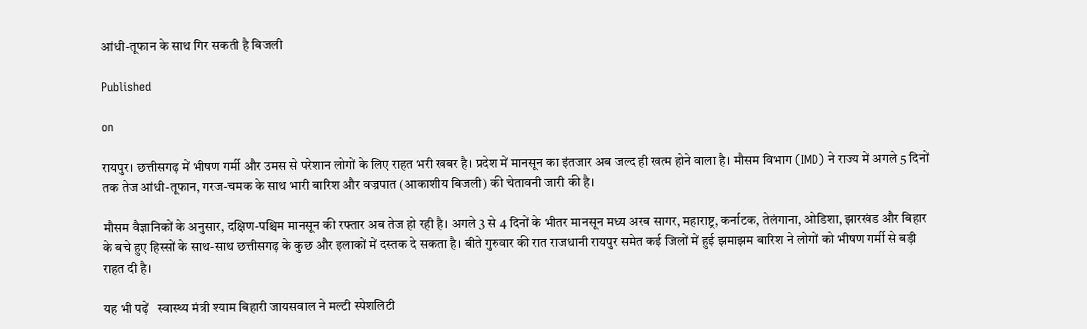आंधी-तूफान के साथ गिर सकती है बिजली

Published

on

रायपुर। छत्तीसगढ़ में भीषण गर्मी और उमस से परेशान लोगों के लिए राहत भरी खबर है। प्रदेश में मानसून का इंतजार अब जल्द ही खत्म होने वाला है। मौसम विभाग (IMD) ने राज्य में अगले 5 दिनों तक तेज आंधी-तूफान, गरज-चमक के साथ भारी बारिश और वज्रपात (आकाशीय बिजली) की चेतावनी जारी की है।

मौसम वैज्ञानिकों के अनुसार, दक्षिण-पश्चिम मानसून की रफ्तार अब तेज हो रही है। अगले 3 से 4 दिनों के भीतर मानसून मध्य अरब सागर, महाराष्ट्र, कर्नाटक, तेलंगाना, ओडिशा, झारखंड और बिहार के बचे हुए हिस्सों के साथ-साथ छत्तीसगढ़ के कुछ और इलाकों में दस्तक दे सकता है। बीते गुरुवार की रात राजधानी रायपुर समेत कई जिलों में हुई झमाझम बारिश ने लोगों को भीषण गर्मी से बड़ी राहत दी है।

यह भी पढ़ें   स्वास्थ्य मंत्री श्याम बिहारी जायसवाल ने मल्टी स्पेशलिटी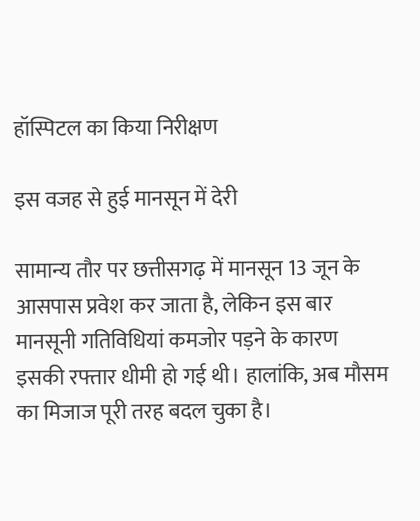हॉस्पिटल का किया निरीक्षण

इस वजह से हुई मानसून में देरी

सामान्य तौर पर छत्तीसगढ़ में मानसून 13 जून के आसपास प्रवेश कर जाता है, लेकिन इस बार मानसूनी गतिविधियां कमजोर पड़ने के कारण इसकी रफ्तार धीमी हो गई थी। हालांकि, अब मौसम का मिजाज पूरी तरह बदल चुका है।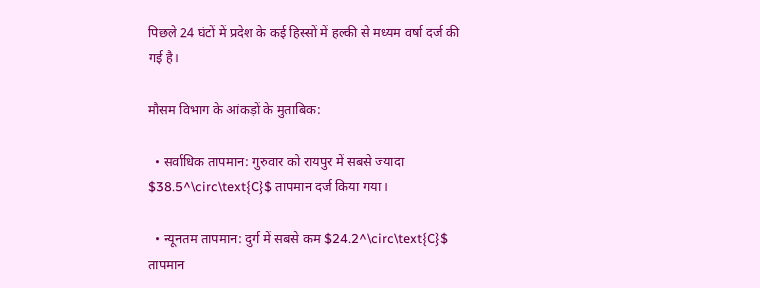पिछले 24 घंटों में प्रदेश के कई हिस्सों में हल्की से मध्यम वर्षा दर्ज की गई है।

मौसम विभाग के आंकड़ों के मुताबिक:

  • सर्वाधिक तापमान: गुरुवार को रायपुर में सबसे ज्यादा $38.5^\circ\text{C}$ तापमान दर्ज किया गया।

  • न्यूनतम तापमान: दुर्ग में सबसे कम $24.2^\circ\text{C}$ तापमान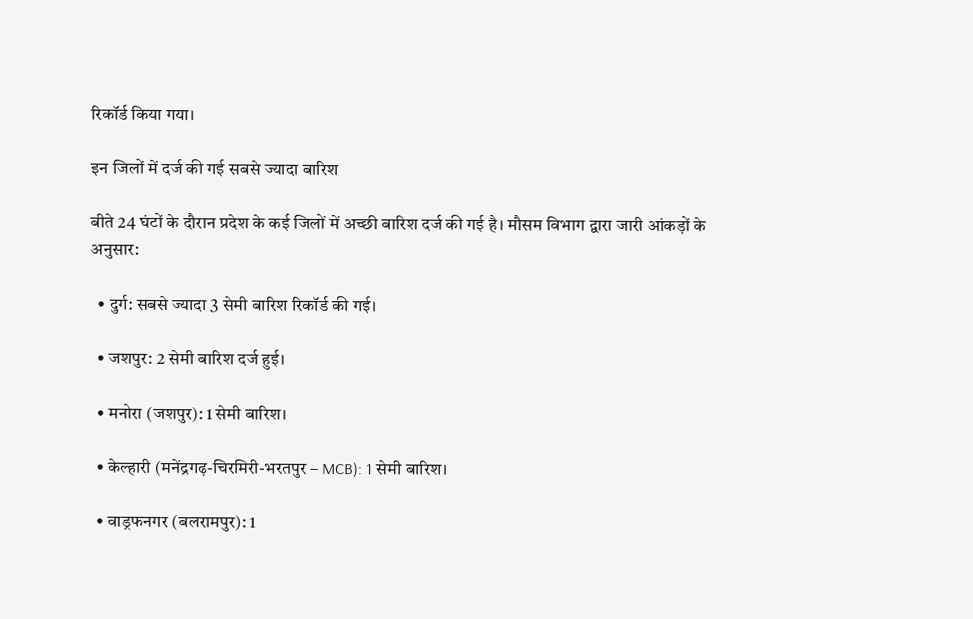रिकॉर्ड किया गया।

इन जिलों में दर्ज की गई सबसे ज्यादा बारिश

बीते 24 घंटों के दौरान प्रदेश के कई जिलों में अच्छी बारिश दर्ज की गई है। मौसम विभाग द्वारा जारी आंकड़ों के अनुसार:

  • दुर्ग: सबसे ज्यादा 3 सेमी बारिश रिकॉर्ड की गई।

  • जशपुर: 2 सेमी बारिश दर्ज हुई।

  • मनोरा (जशपुर): 1 सेमी बारिश।

  • केल्हारी (मनेंद्रगढ़-चिरमिरी-भरतपुर – MCB): 1 सेमी बारिश।

  • वाड्रफनगर (बलरामपुर): 1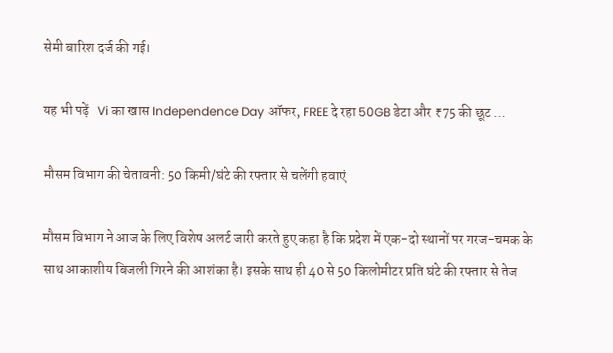सेमी बारिश दर्ज की गई।

यह भी पढ़ें   Vi का खास Independence Day ऑफर, FREE दे रहा 50GB डेटा और ₹75 की छूट …

मौसम विभाग की चेतावनी: 50 किमी/घंटे की रफ्तार से चलेंगी हवाएं

मौसम विभाग ने आज के लिए विशेष अलर्ट जारी करते हुए कहा है कि प्रदेश में एक-दो स्थानों पर गरज-चमक के साथ आकाशीय बिजली गिरने की आशंका है। इसके साथ ही 40 से 50 किलोमीटर प्रति घंटे की रफ्तार से तेज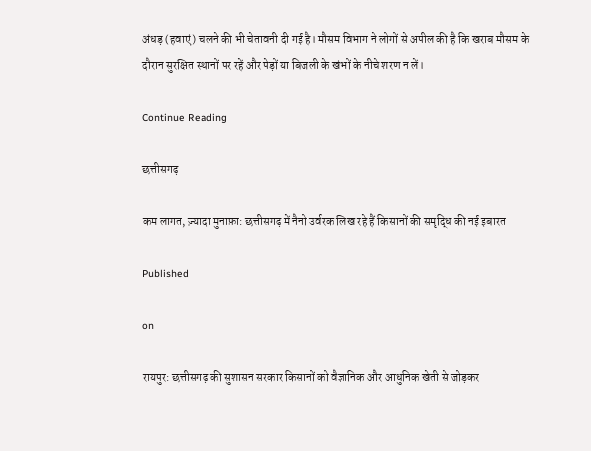अंधड़ (हवाएं) चलने की भी चेतावनी दी गई है। मौसम विभाग ने लोगों से अपील की है कि खराब मौसम के दौरान सुरक्षित स्थानों पर रहें और पेड़ों या बिजली के खंभों के नीचे शरण न लें।

Continue Reading

छत्तीसगढ़

कम लागत, ज़्यादा मुनाफ़ा: छत्तीसगढ़ में नैनो उर्वरक लिख रहे हैं किसानों की समृद्धि की नई इबारत

Published

on

रायपुर: छत्तीसगढ़ की सुशासन सरकार किसानों को वैज्ञानिक और आधुनिक खेती से जोड़कर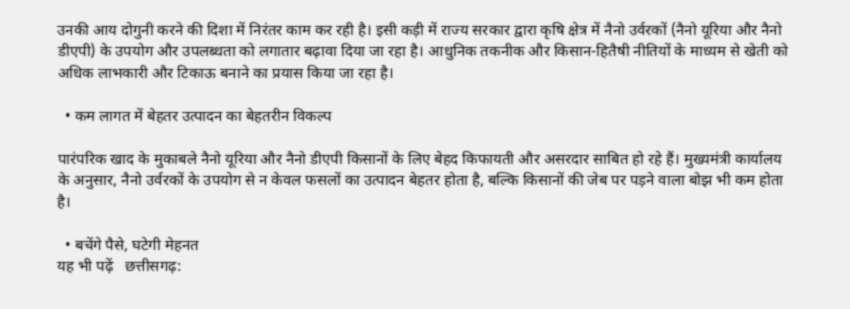उनकी आय दोगुनी करने की दिशा में निरंतर काम कर रही है। इसी कड़ी में राज्य सरकार द्वारा कृषि क्षेत्र में नैनो उर्वरकों (नैनो यूरिया और नैनो डीएपी) के उपयोग और उपलब्धता को लगातार बढ़ावा दिया जा रहा है। आधुनिक तकनीक और किसान-हितैषी नीतियों के माध्यम से खेती को अधिक लाभकारी और टिकाऊ बनाने का प्रयास किया जा रहा है।

  • कम लागत में बेहतर उत्पादन का बेहतरीन विकल्प

पारंपरिक खाद के मुकाबले नैनो यूरिया और नैनो डीएपी किसानों के लिए बेहद किफायती और असरदार साबित हो रहे हैं। मुख्यमंत्री कार्यालय के अनुसार, नैनो उर्वरकों के उपयोग से न केवल फसलों का उत्पादन बेहतर होता है, बल्कि किसानों की जेब पर पड़ने वाला बोझ भी कम होता है।

  • बचेंगे पैसे, घटेगी मेहनत
यह भी पढ़ें   छत्तीसगढ़: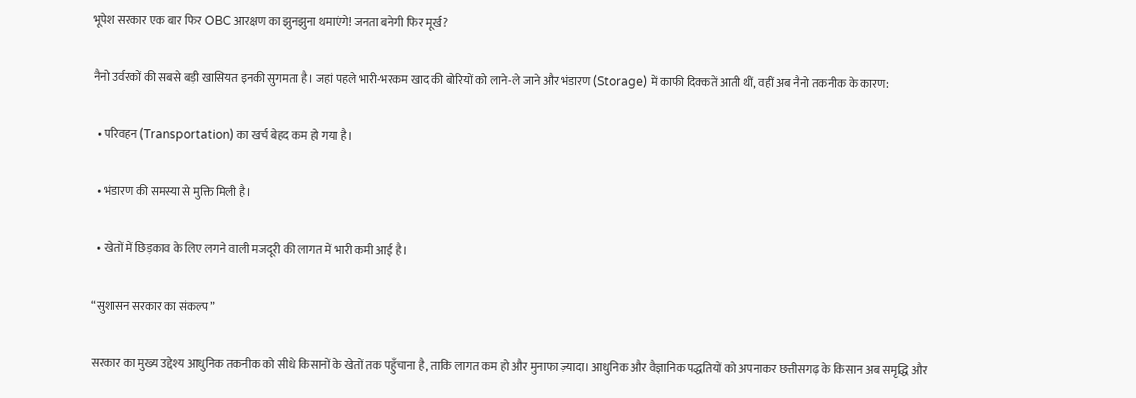भूपेश सरकार एक बार फिर OBC आरक्षण का झुनझुना थमाएंगे! जनता बनेगी फिर मूर्ख?

नैनो उर्वरकों की सबसे बड़ी खासियत इनकी सुगमता है। जहां पहले भारी-भरकम खाद की बोरियों को लाने-ले जाने और भंडारण (Storage) में काफी दिक्कतें आती थीं, वहीं अब नैनो तकनीक के कारण:

  • परिवहन (Transportation) का खर्च बेहद कम हो गया है।

  • भंडारण की समस्या से मुक्ति मिली है।

  • खेतों में छिड़काव के लिए लगने वाली मजदूरी की लागत में भारी कमी आई है।

“सुशासन सरकार का संकल्प”

सरकार का मुख्य उद्देश्य आधुनिक तकनीक को सीधे किसानों के खेतों तक पहुँचाना है, ताकि लागत कम हो और मुनाफा ज़्यादा। आधुनिक और वैज्ञानिक पद्धतियों को अपनाकर छत्तीसगढ़ के किसान अब समृद्धि और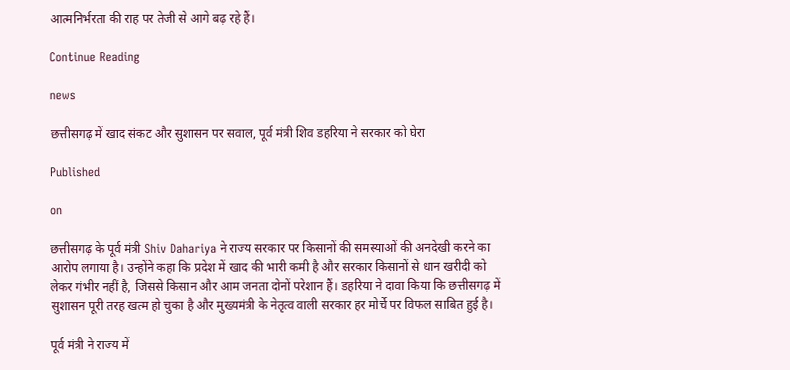आत्मनिर्भरता की राह पर तेजी से आगे बढ़ रहे हैं।

Continue Reading

news

छत्तीसगढ़ में खाद संकट और सुशासन पर सवाल, पूर्व मंत्री शिव डहरिया ने सरकार को घेरा

Published

on

छत्तीसगढ़ के पूर्व मंत्री Shiv Dahariya ने राज्य सरकार पर किसानों की समस्याओं की अनदेखी करने का आरोप लगाया है। उन्होंने कहा कि प्रदेश में खाद की भारी कमी है और सरकार किसानों से धान खरीदी को लेकर गंभीर नहीं है, जिससे किसान और आम जनता दोनों परेशान हैं। डहरिया ने दावा किया कि छत्तीसगढ़ में सुशासन पूरी तरह खत्म हो चुका है और मुख्यमंत्री के नेतृत्व वाली सरकार हर मोर्चे पर विफल साबित हुई है।

पूर्व मंत्री ने राज्य में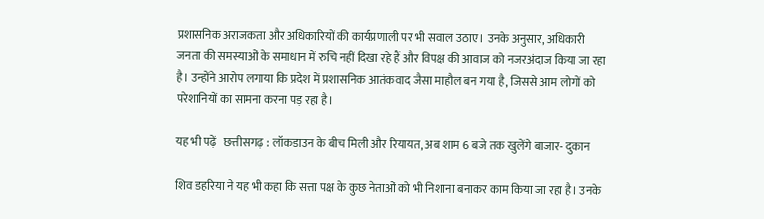प्रशासनिक अराजकता और अधिकारियों की कार्यप्रणाली पर भी सवाल उठाए। उनके अनुसार, अधिकारी जनता की समस्याओं के समाधान में रुचि नहीं दिखा रहे हैं और विपक्ष की आवाज को नजरअंदाज किया जा रहा है। उन्होंने आरोप लगाया कि प्रदेश में प्रशासनिक आतंकवाद जैसा माहौल बन गया है, जिससे आम लोगों को परेशानियों का सामना करना पड़ रहा है।

यह भी पढ़ें   छत्तीसगढ़ : लॉकडाउन के बीच मिली और रियायत, अब शाम 6 बजे तक खुलेंगे बाजार- दुकान

शिव डहरिया ने यह भी कहा कि सत्ता पक्ष के कुछ नेताओं को भी निशाना बनाकर काम किया जा रहा है। उनके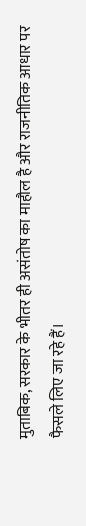मुताबिक, सरकार के भीतर ही असंतोष का माहौल है और राजनीतिक आधार पर फैसले लिए जा रहे हैं।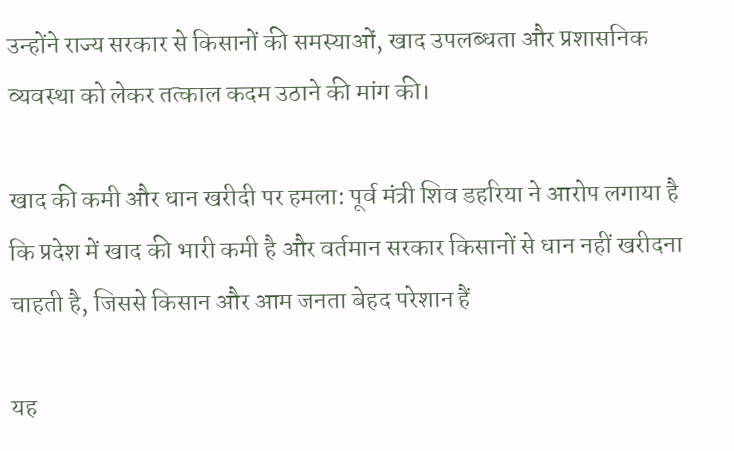उन्होंने राज्य सरकार से किसानों की समस्याओं, खाद उपलब्धता और प्रशासनिक व्यवस्था को लेकर तत्काल कदम उठाने की मांग की।

खाद की कमी और धान खरीदी पर हमला: पूर्व मंत्री शिव डहरिया ने आरोप लगाया है कि प्रदेश में खाद की भारी कमी है और वर्तमान सरकार किसानों से धान नहीं खरीदना चाहती है, जिससे किसान और आम जनता बेहद परेशान हैं

यह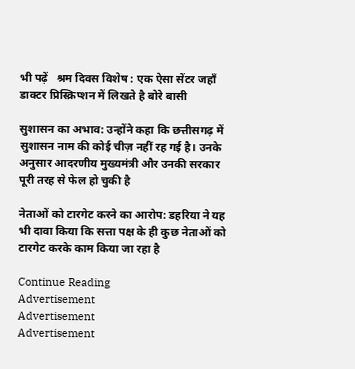भी पढ़ें   श्रम दिवस विशेष : एक ऐसा सेंटर जहाँ डाक्टर प्रिस्क्रिप्शन में लिखते है बोरे बासी

सुशासन का अभाव: उन्होंने कहा कि छत्तीसगढ़ में सुशासन नाम की कोई चीज़ नहीं रह गई है। उनके अनुसार आदरणीय मुख्यमंत्री और उनकी सरकार पूरी तरह से फेल हो चुकी है

नेताओं को टारगेट करने का आरोप: डहरिया ने यह भी दावा किया कि सत्ता पक्ष के ही कुछ नेताओं को टारगेट करके काम किया जा रहा है

Continue Reading
Advertisement
Advertisement
Advertisement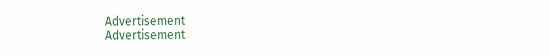Advertisement
Advertisement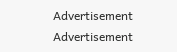Advertisement
Advertisement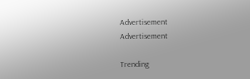Advertisement
Advertisement

Trending